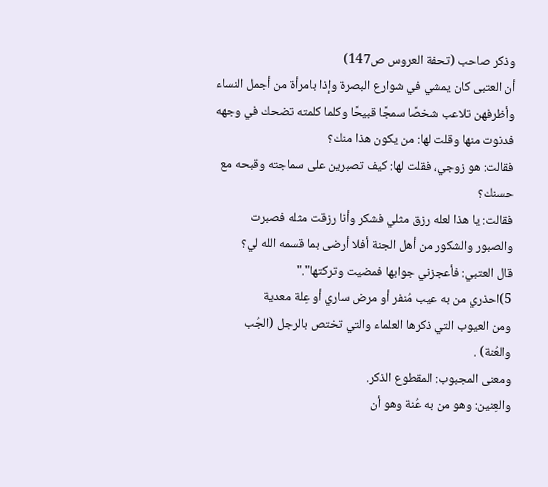وذكر صاحب (تحفة العروس ص147)
أن العتبى كان يمشي في شوارع البصرة وإذا بامرأة من أجمل النساء وأظرفهن تلاعب شخصًا سمجًا قبيحًا وكلما كلمته تضحك في وجهه فدنوت منها وقلت لها: من يكون هذا منك؟
فقالت: هو زوجي، فقلت لها: كيف تصبرين على سماجته وقبحه مع حسنك؟
فقالت: يا هذا لعله رزق مثلي فشكر وأنا رزقت مثله فصبرت والصبور والشكور من أهل الجنة أفلا أرضى بما قسمه الله لي؟
قال العتبي: فأعجزني جوابها فمضيت وتركتها"."
5)احذري من به عيب مُنفر أو مرض ساري أو عِلة معدية
ومن العيوب التي ذكرها العلماء والتي تختص بالرجل (الجُب والعُنة) .
ومعنى المجبوب: المقطوع الذكر.
والعِنين: وهو من به عُنة وهو أن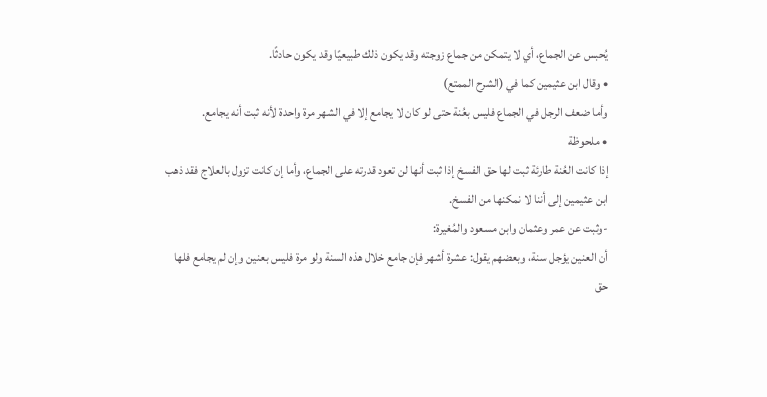يُحبس عن الجماع، أي لا يتمكن من جماع زوجته وقد يكون ذلك طبيعيًا وقد يكون حادثًا.
• وقال ابن عثيمين كما في (الشرح الممتع)
وأما ضعف الرجل في الجماع فليس بعُنة حتى لو كان لا يجامع إلا في الشهر مرة واحدة لأنه ثبت أنه يجامع.
• ملحوظة
إذا كانت العُنة طارئة ثبت لها حق الفسخ إذا ثبت أنها لن تعود قدرته على الجماع، وأما إن كانت تزول بالعلاج فقد ذهب ابن عثيمين إلى أننا لا نمكنها من الفسخ.
-وثبت عن عمر وعثمان وابن مسعود والمُغيرة:
أن العنين يؤجل سنة، وبعضهم يقول: عشرة أشهر فإن جامع خلال هذه السنة ولو مرة فليس بعنين وإن لم يجامع فلها حق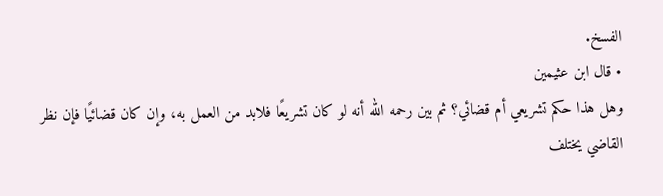الفسخ.
• قال ابن عثيمين
وهل هذا حكم تشريعي أم قضائي؟ ثم بين رحمه الله أنه لو كان تشريعًا فلابد من العمل به، وإن كان قضائيًا فإن نظر القاضي يختلف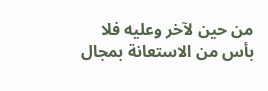من حين لآخر وعليه فلا بأس من الاستعانة بمجال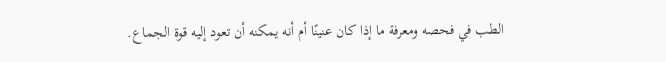الطب في فحصه ومعرفة ما إذا كان عنينًا أم أنه يمكنه أن تعود إليه قوة الجماع.